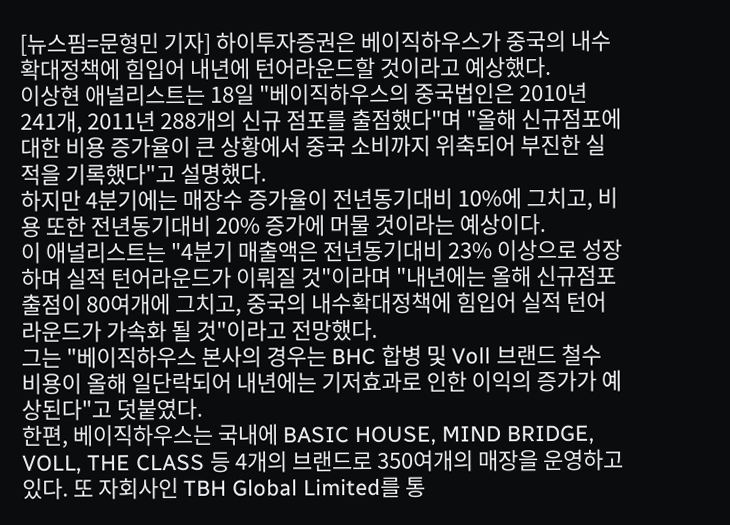[뉴스핌=문형민 기자] 하이투자증권은 베이직하우스가 중국의 내수확대정책에 힘입어 내년에 턴어라운드할 것이라고 예상했다.
이상현 애널리스트는 18일 "베이직하우스의 중국법인은 2010년 241개, 2011년 288개의 신규 점포를 출점했다"며 "올해 신규점포에 대한 비용 증가율이 큰 상황에서 중국 소비까지 위축되어 부진한 실적을 기록했다"고 설명했다.
하지만 4분기에는 매장수 증가율이 전년동기대비 10%에 그치고, 비용 또한 전년동기대비 20% 증가에 머물 것이라는 예상이다.
이 애널리스트는 "4분기 매출액은 전년동기대비 23% 이상으로 성장하며 실적 턴어라운드가 이뤄질 것"이라며 "내년에는 올해 신규점포 출점이 80여개에 그치고, 중국의 내수확대정책에 힘입어 실적 턴어라운드가 가속화 될 것"이라고 전망했다.
그는 "베이직하우스 본사의 경우는 BHC 합병 및 Voll 브랜드 철수 비용이 올해 일단락되어 내년에는 기저효과로 인한 이익의 증가가 예상된다"고 덧붙였다.
한편, 베이직하우스는 국내에 BASIC HOUSE, MIND BRIDGE, VOLL, THE CLASS 등 4개의 브랜드로 350여개의 매장을 운영하고 있다. 또 자회사인 TBH Global Limited를 통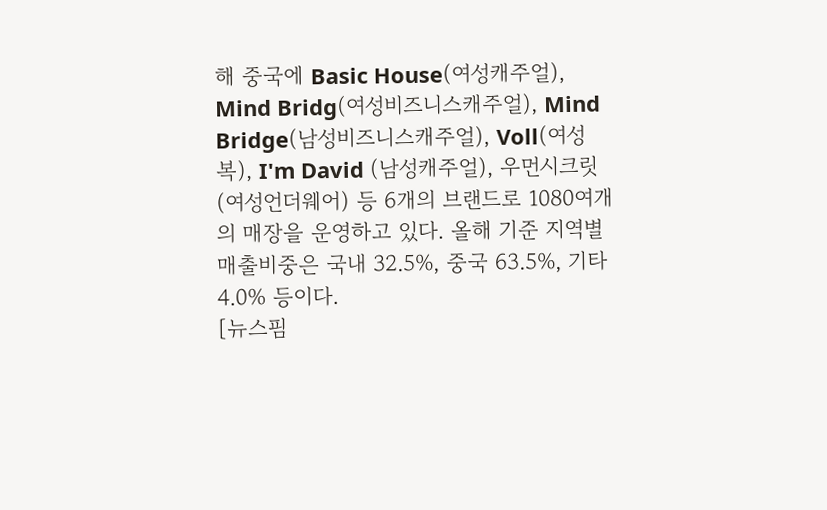해 중국에 Basic House(여성캐주얼), Mind Bridg(여성비즈니스캐주얼), Mind Bridge(남성비즈니스캐주얼), Voll(여성복), I'm David (남성캐주얼), 우먼시크릿(여성언더웨어) 등 6개의 브랜드로 1080여개의 매장을 운영하고 있다. 올해 기준 지역별 매출비중은 국내 32.5%, 중국 63.5%, 기타 4.0% 등이다.
[뉴스핌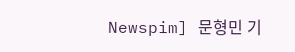Newspim] 문형민 기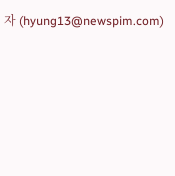자 (hyung13@newspim.com)